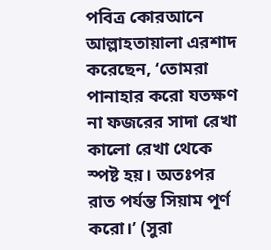পবিত্র কোরআনে আল্লাহতায়ালা এরশাদ করেছেন, ‘তোমরা পানাহার করো যতক্ষণ না ফজরের সাদা রেখা কালো রেখা থেকে স্পষ্ট হয়। অতঃপর রাত পর্যন্ত সিয়াম পূর্ণ করো।’ (সুরা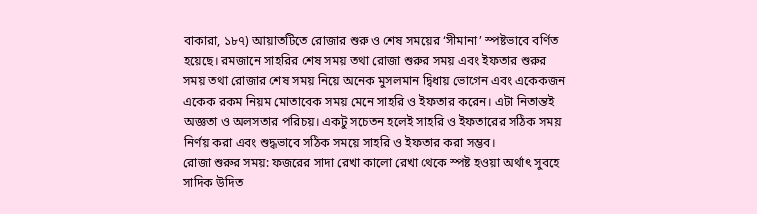বাকারা, ১৮৭) আয়াতটিতে রোজার শুরু ও শেষ সময়ের ‘সীমানা’ স্পষ্টভাবে বর্ণিত হয়েছে। রমজানে সাহরির শেষ সময় তথা রোজা শুরুর সময় এবং ইফতার শুরুর সময় তথা রোজার শেষ সময় নিয়ে অনেক মুসলমান দ্বিধায় ভোগেন এবং একেকজন একেক রকম নিয়ম মোতাবেক সময় মেনে সাহরি ও ইফতার করেন। এটা নিতান্তই অজ্ঞতা ও অলসতার পরিচয়। একটু সচেতন হলেই সাহরি ও ইফতারের সঠিক সময় নির্ণয় করা এবং শুদ্ধভাবে সঠিক সময়ে সাহরি ও ইফতার করা সম্ভব।
রোজা শুরুর সময়: ফজরের সাদা রেখা কালো রেখা থেকে স্পষ্ট হওয়া অর্থাৎ সুবহে সাদিক উদিত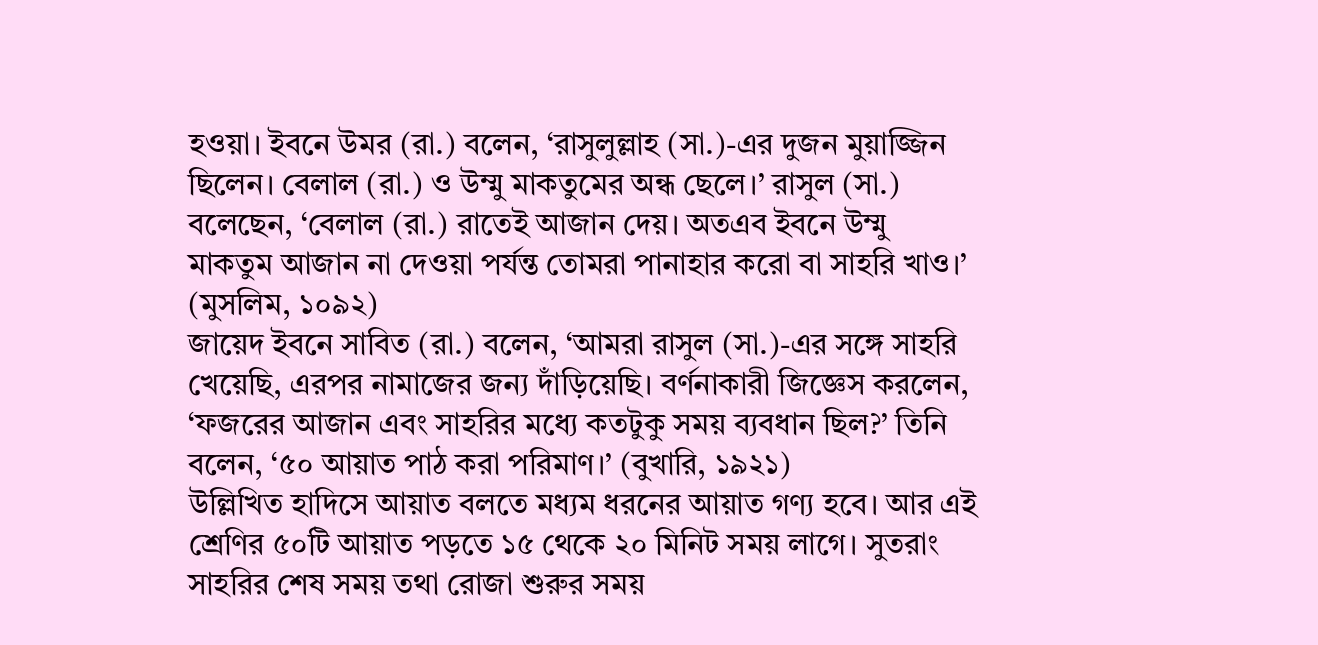হওয়া। ইবনে উমর (রা.) বলেন, ‘রাসুলুল্লাহ (সা.)-এর দুজন মুয়াজ্জিন ছিলেন। বেলাল (রা.) ও উম্মু মাকতুমের অন্ধ ছেলে।’ রাসুল (সা.) বলেছেন, ‘বেলাল (রা.) রাতেই আজান দেয়। অতএব ইবনে উম্মু মাকতুম আজান না দেওয়া পর্যন্ত তোমরা পানাহার করো বা সাহরি খাও।’ (মুসলিম, ১০৯২)
জায়েদ ইবনে সাবিত (রা.) বলেন, ‘আমরা রাসুল (সা.)-এর সঙ্গে সাহরি খেয়েছি, এরপর নামাজের জন্য দাঁড়িয়েছি। বর্ণনাকারী জিজ্ঞেস করলেন, ‘ফজরের আজান এবং সাহরির মধ্যে কতটুকু সময় ব্যবধান ছিল?’ তিনি বলেন, ‘৫০ আয়াত পাঠ করা পরিমাণ।’ (বুখারি, ১৯২১)
উল্লিখিত হাদিসে আয়াত বলতে মধ্যম ধরনের আয়াত গণ্য হবে। আর এই শ্রেণির ৫০টি আয়াত পড়তে ১৫ থেকে ২০ মিনিট সময় লাগে। সুতরাং সাহরির শেষ সময় তথা রোজা শুরুর সময়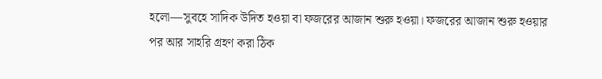হলো―সুবহে সাদিক উদিত হওয়া বা ফজরের আজান শুরু হওয়া। ফজরের আজান শুরু হওয়ার পর আর সাহরি গ্রহণ করা ঠিক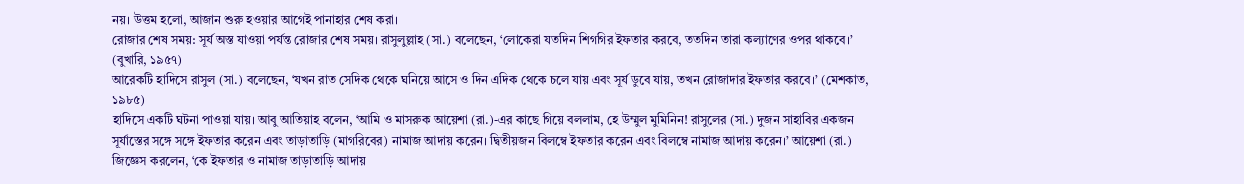নয়। উত্তম হলো, আজান শুরু হওয়ার আগেই পানাহার শেষ করা।
রোজার শেষ সময়: সূর্য অস্ত যাওয়া পর্যন্ত রোজার শেষ সময়। রাসুলুল্লাহ (সা.) বলেছেন, ‘লোকেরা যতদিন শিগগির ইফতার করবে, ততদিন তারা কল্যাণের ওপর থাকবে।’ (বুখারি, ১৯৫৭)
আরেকটি হাদিসে রাসুল (সা.) বলেছেন, ‘যখন রাত সেদিক থেকে ঘনিয়ে আসে ও দিন এদিক থেকে চলে যায় এবং সূর্য ডুবে যায়, তখন রোজাদার ইফতার করবে।’ (মেশকাত, ১৯৮৫)
হাদিসে একটি ঘটনা পাওয়া যায়। আবু আতিয়াহ বলেন, ‘আমি ও মাসরুক আয়েশা (রা.)-এর কাছে গিয়ে বললাম, হে উম্মুল মুমিনিন! রাসুলের (সা.) দুজন সাহাবির একজন সূর্যাস্তের সঙ্গে সঙ্গে ইফতার করেন এবং তাড়াতাড়ি (মাগরিবের) নামাজ আদায় করেন। দ্বিতীয়জন বিলম্বে ইফতার করেন এবং বিলম্বে নামাজ আদায় করেন।’ আয়েশা (রা.) জিজ্ঞেস করলেন, ‘কে ইফতার ও নামাজ তাড়াতাড়ি আদায়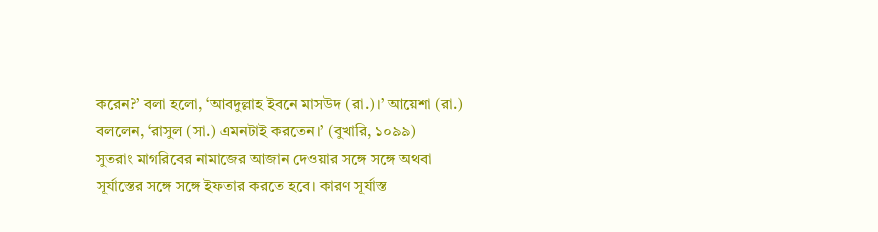করেন?’ বলা হলো, ‘আবদুল্লাহ ইবনে মাসউদ (রা.)।’ আয়েশা (রা.) বললেন, ‘রাসুল (সা.) এমনটাই করতেন।’ (বুখারি, ১০৯৯)
সুতরাং মাগরিবের নামাজের আজান দেওয়ার সঙ্গে সঙ্গে অথবা সূর্যাস্তের সঙ্গে সঙ্গে ইফতার করতে হবে। কারণ সূর্যাস্ত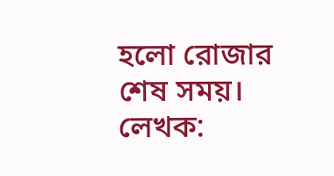হলো রোজার শেষ সময়।
লেখক: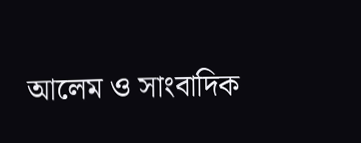আলেম ও সাংবাদিক